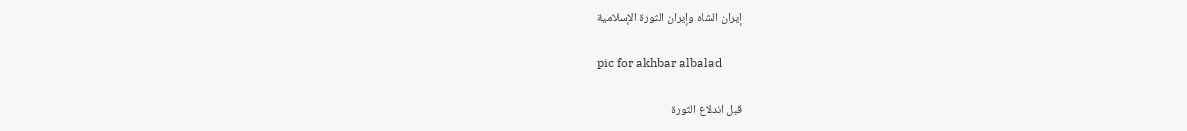إيران الشاه وإيران الثورة الإسلامية

pic for akhbar albalad

قبل اندلاع الثورة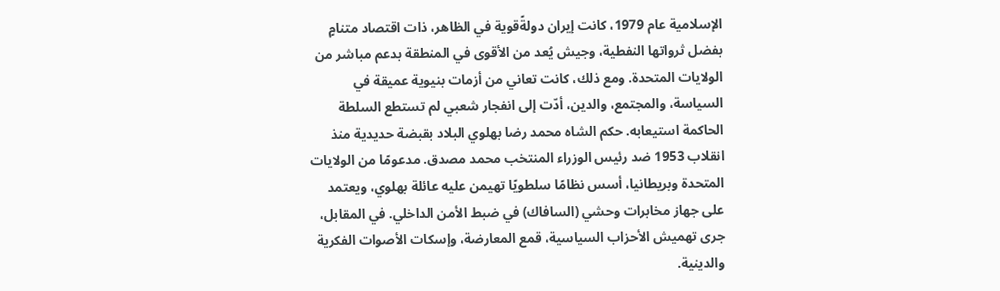الإسلامية عام 1979، كانت إيران دولةًقوية في الظاهر، ذات اقتصاد متنامٍ بفضل ثرواتها النفطية، وجيش يُعد من الأقوى في المنطقة بدعم مباشر من الولايات المتحدة. ومع ذلك، كانت تعاني من أزمات بنيوية عميقة في السياسة، والمجتمع، والدين، أدّت إلى انفجار شعبي لم تستطع السلطة الحاكمة استيعابه. حكم الشاه محمد رضا بهلوي البلاد بقبضة حديدية منذ انقلاب 1953 ضد رئيس الوزراء المنتخب محمد مصدق. مدعومًا من الولايات المتحدة وبريطانيا، أسس نظامًا سلطويًا تهيمن عليه عائلة بهلوي، ويعتمد على جهاز مخابرات وحشي (السافاك) في ضبط الأمن الداخلي. في المقابل، جرى تهميش الأحزاب السياسية، قمع المعارضة، وإسكات الأصوات الفكرية والدينية.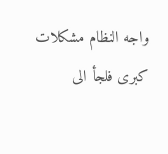واجه النظام مشكلات كبرى فلجأ الى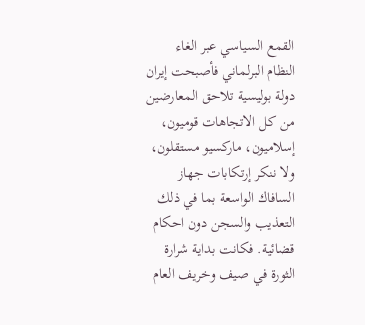القمع السياسي عبر الغاء النظام البرلماني فأصبحت إيران دولة بوليسية تلاحق المعارضين من كل الاتجاهات قوميون، إسلاميون، ماركسيو مستقلون، ولا ننكر إرتكابات جهاز السافاك الواسعة بما في ذلك التعذيب والسجن دون احكام قضائية. فكانت بداية شرارة الثورة في صيف وخريف العام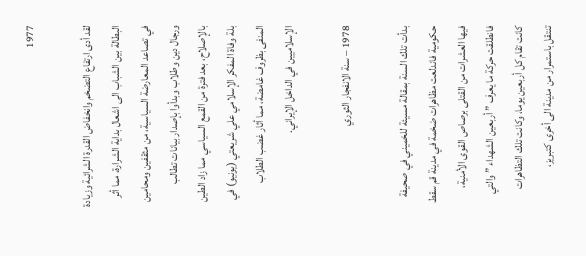1977

لقد أدى ارتفاع التضخم وانخفاض القدرة الشرائية وزيادة البطالة بين الشباب الى اشعال بداية الشرارة، مما أثر في تصاعد المعارضة السياسية، من مثقفين ومحامين ورجال دين وطلاب وبدأوا بإصدار بيانات تطالب بالإصلاح، بعد فترة من القمع السياسي مما زاد الطين بلة وفاة المفكر الإسلامي علي شريعتي (يونيو) في المنفى بظروف غامضة، مما أثار غضب الطلاب الإسلاميين في الداخل الإيراني.

1978 – سنة الانفجار الثوري

بدأت تلك السنة بمقالة مسيئة للخميني في صحيفة حكومية فاندلعت مظاهرات ضخمة في مدينة قم سقط فيها العشرات من القتلى برصاص القوى الأمنية، فانطلقت حركة ما يعرف ” أربعين الشهداء ” والتي كانت تقام كل أربعين يوما، وكانت تلك التظاهرات تنتقل باستمرار من مدينة الى أخرى كتبريز،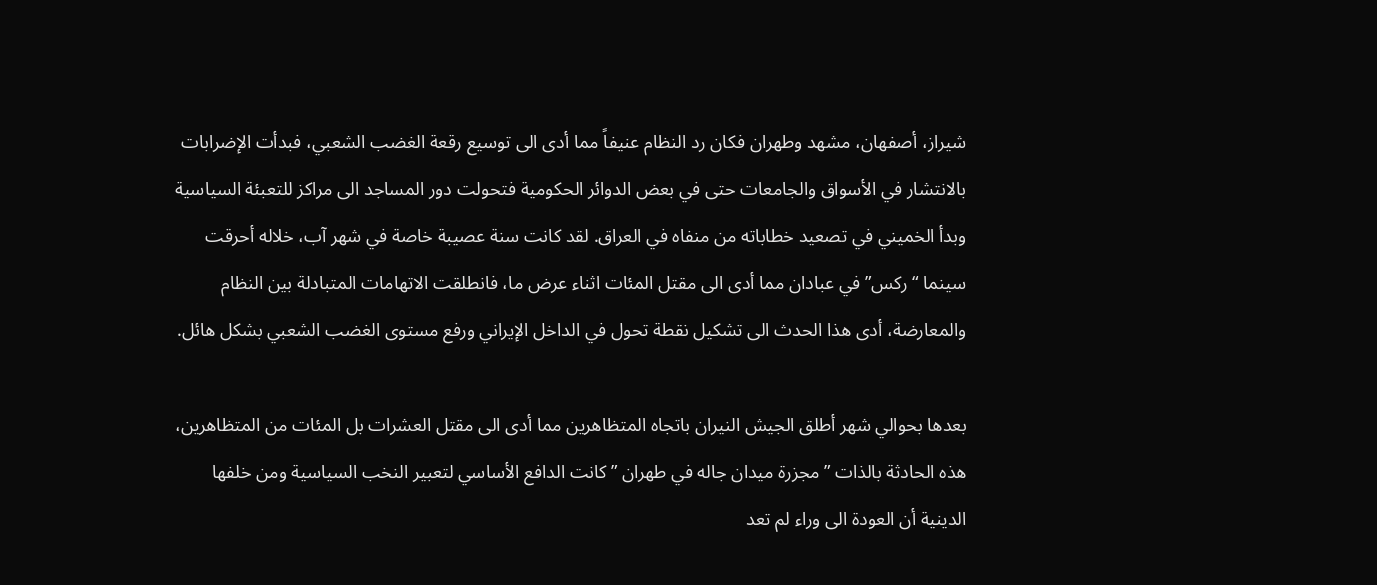شيراز، أصفهان، مشهد وطهران فكان رد النظام عنيفاً مما أدى الى توسيع رقعة الغضب الشعبي، فبدأت الإضرابات بالانتشار في الأسواق والجامعات حتى في بعض الدوائر الحكومية فتحولت دور المساجد الى مراكز للتعبئة السياسية وبدأ الخميني في تصعيد خطاباته من منفاه في العراق. لقد كانت سنة عصيبة خاصة في شهر آب، خلاله أحرقت سينما “ركس” في عبادان مما أدى الى مقتل المئات اثناء عرض ما، فانطلقت الاتهامات المتبادلة بين النظام والمعارضة، أدى هذا الحدث الى تشكيل نقطة تحول في الداخل الإيراني ورفع مستوى الغضب الشعبي بشكل هائل.

بعدها بحوالي شهر أطلق الجيش النيران باتجاه المتظاهرين مما أدى الى مقتل العشرات بل المئات من المتظاهرين، هذه الحادثة بالذات ” مجزرة ميدان جاله في طهران ” كانت الدافع الأساسي لتعبير النخب السياسية ومن خلفها الدينية أن العودة الى وراء لم تعد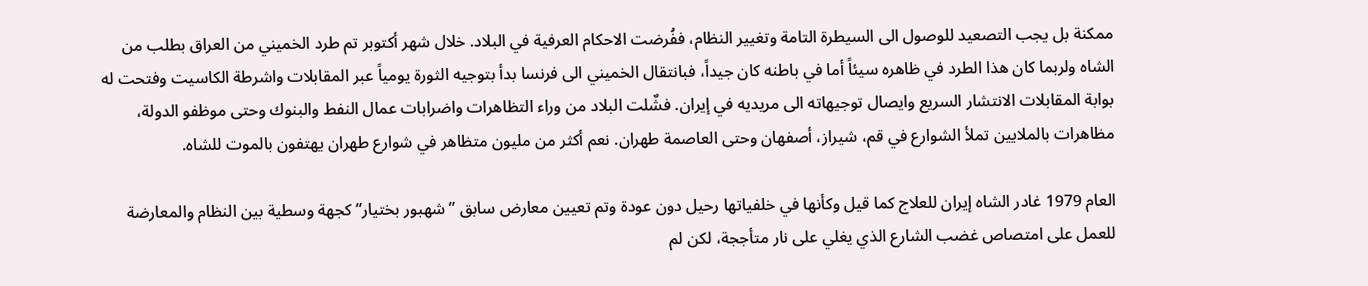ممكنة بل يجب التصعيد للوصول الى السيطرة التامة وتغيير النظام، ففُرضت الاحكام العرفية في البلاد. خلال شهر أكتوبر تم طرد الخميني من العراق بطلب من الشاه ولربما كان هذا الطرد في ظاهره سيئاً أما في باطنه كان جيداً، فبانتقال الخميني الى فرنسا بدأ بتوجيه الثورة يومياً عبر المقابلات واشرطة الكاسيت وفتحت له بوابة المقابلات الانتشار السريع وايصال توجيهاته الى مريديه في إيران. فشٌلت البلاد من وراء التظاهرات واضرابات عمال النفط والبنوك وحتى موظفو الدولة، مظاهرات بالملايين تملأ الشوارع في قم، شيراز، أصفهان وحتى العاصمة طهران. نعم أكثر من مليون متظاهر في شوارع طهران يهتفون بالموت للشاه.

العام 1979 غادر الشاه إيران للعلاج كما قيل وكأنها في خلفياتها رحيل دون عودة وتم تعيين معارض سابق ” شهبور بختيار” كجهة وسطية بين النظام والمعارضة للعمل على امتصاص غضب الشارع الذي يغلي على نار متأججة، لكن لم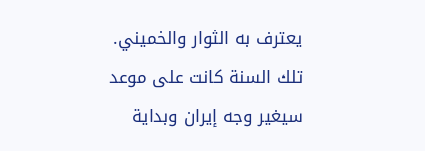يعترف به الثوار والخميني. تلك السنة كانت على موعد سيغير وجه إيران وبداية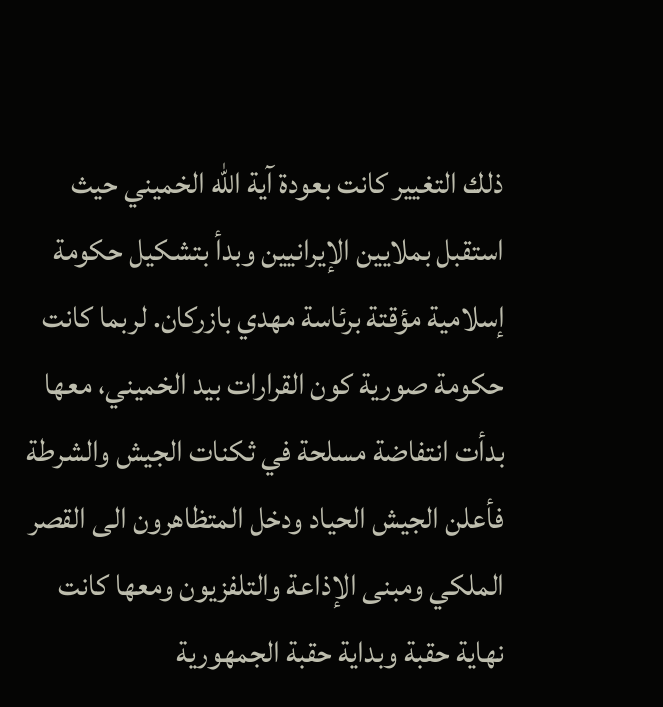ذلك التغيير كانت بعودة آية الله الخميني حيث استقبل بملايين الإيرانيين وبدأ بتشكيل حكومة إسلامية مؤقتة برئاسة مهدي بازركان. لربما كانت حكومة صورية كون القرارات بيد الخميني، معها بدأت انتفاضة مسلحة في ثكنات الجيش والشرطة فأعلن الجيش الحياد ودخل المتظاهرون الى القصر الملكي ومبنى الإذاعة والتلفزيون ومعها كانت نهاية حقبة وبداية حقبة الجمهورية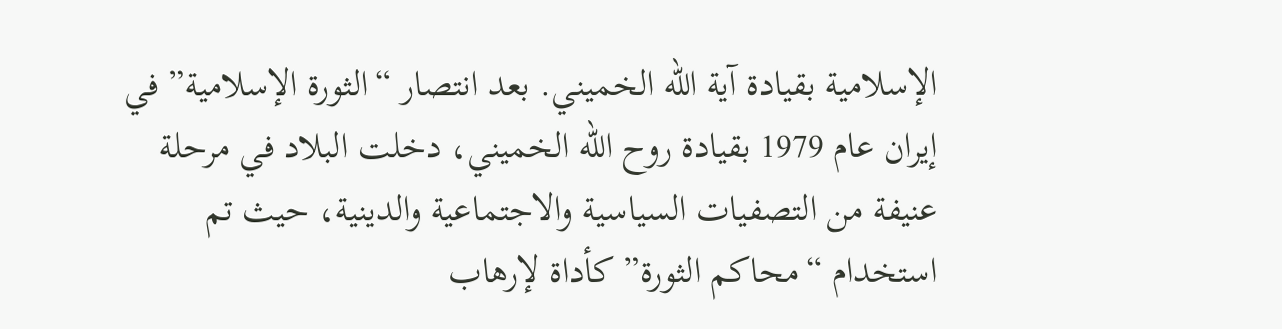الإسلامية بقيادة آية الله الخميني. بعد انتصار “الثورة الإسلامية” في إيران عام 1979 بقيادة روح الله الخميني، دخلت البلاد في مرحلة عنيفة من التصفيات السياسية والاجتماعية والدينية، حيث تم استخدام “محاكم الثورة” كأداة لإرهاب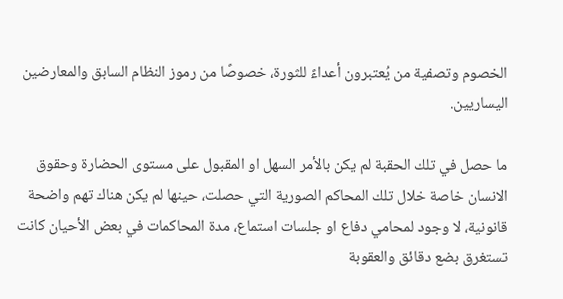الخصوم وتصفية من يُعتبرون أعداءً للثورة، خصوصًا من رموز النظام السابق والمعارضين اليساريين.

ما حصل في تلك الحقبة لم يكن بالأمر السهل او المقبول على مستوى الحضارة وحقوق الانسان خاصة خلال تلك المحاكم الصورية التي حصلت، حينها لم يكن هناك تهم واضحة قانونية، لا وجود لمحامي دفاع او جلسات استماع، مدة المحاكمات في بعض الأحيان كانت تستغرق بضع دقائق والعقوبة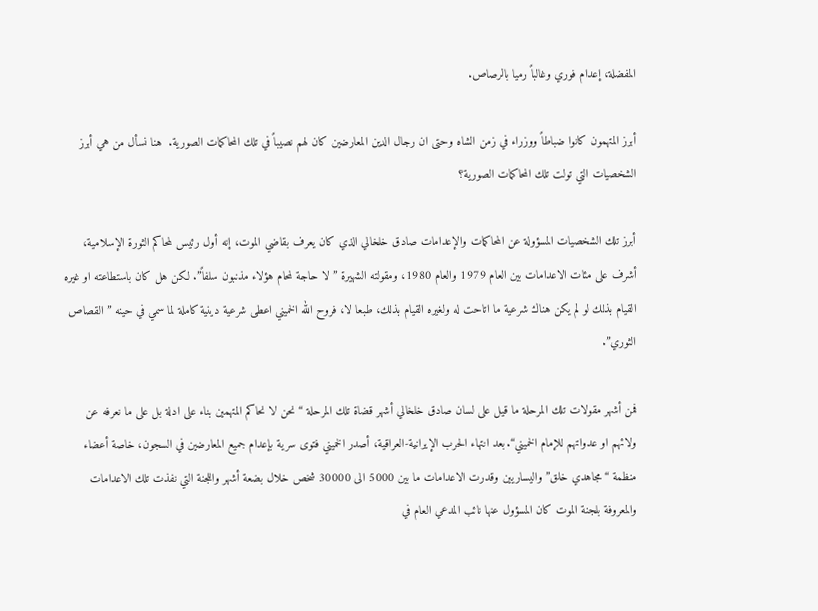المفضلة، إعدام فوري وغالباً رميا بالرصاص.

أبرز المتهمون كانوا ضباطاً ووزراء في زمن الشاه وحتى ان رجال الدين المعارضين كان لهم نصيباً في تلك المحاكمات الصورية.  هنا نسأل من هي أبرز الشخصيات التي تولت تلك المحاكمات الصورية؟

أبرز تلك الشخصيات المسؤولة عن المحاكمات والإعدامات صادق خلخالي الذي كان يعرف بقاضي الموت، إنه أول رئيس لمحاكم الثورة الإسلامية، أشرف على مئات الاعدامات بين العام 1979 والعام 1980، ومقولته الشهيرة ” لا حاجة لمحام هؤلاء مذنبون سلفاً”. لكن هل كان باستطاعته او غيره القيام بذلك لو لم يكن هناك شرعية ما اتاحت له ولغيره القيام بذلك، طبعا لا، فروح الله الخميني اعطى شرعية دينية كاملة لما سمي في حينه ” القصاص الثوري”.

فمن أشهر مقولات تلك المرحلة ما قيل على لسان صادق خلخالي أشهر قضاة تلك المرحلة “ نحن لا نحاكم المتهمين بناء على ادلة بل على ما نعرفه عن ولائهم او عدواتهم للإمام الخميني“. بعد انتهاء الحرب الإيرانية-العراقية، أصدر الخميني فتوى سرية بإعدام جميع المعارضين في السجون، خاصة أعضاء منظمة “مجاهدي خلق” واليساريين وقدرت الاعدامات ما بين 5000 الى 30000 شخص خلال بضعة أشهر واللجنة التي نفذت تلك الاعدامات والمعروفة بلجنة الموت كان المسؤول عنها نائب المدعي العام في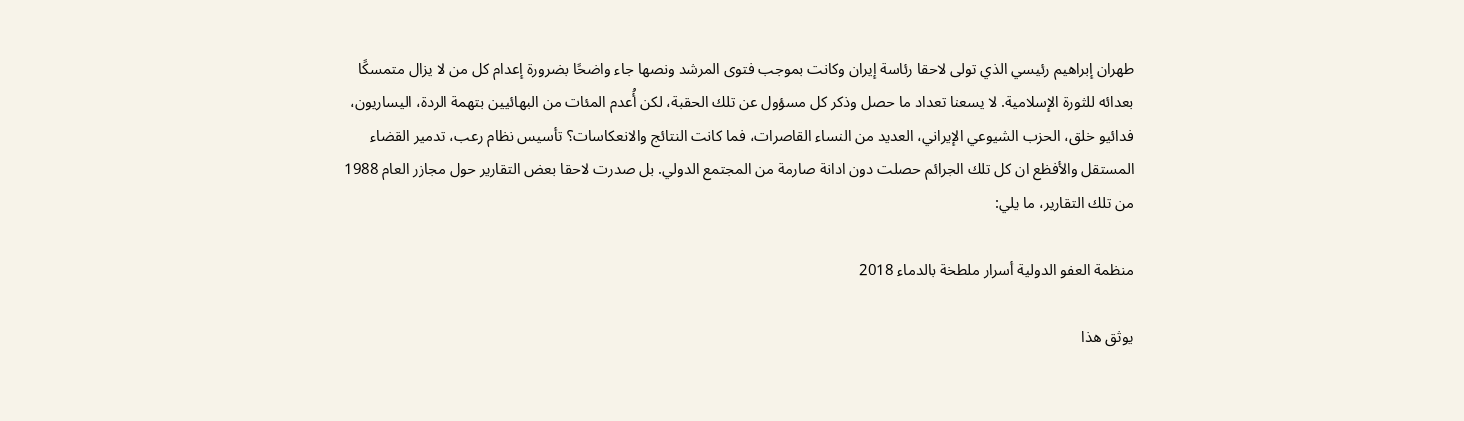طهران إبراهيم رئيسي الذي تولى لاحقا رئاسة إيران وكانت بموجب فتوى المرشد ونصها جاء واضحًا بضرورة إعدام كل من لا يزال متمسكًا بعدائه للثورة الإسلامية. لا يسعنا تعداد ما حصل وذكر كل مسؤول عن تلك الحقبة، لكن أُعدم المئات من البهائيين بتهمة الردة، اليساريون، فدائيو خلق، الحزب الشيوعي الإيراني، العديد من النساء القاصرات، فما كانت النتائج والانعكاسات؟ تأسيس نظام رعب، تدمير القضاء المستقل والأفظع ان كل تلك الجرائم حصلت دون ادانة صارمة من المجتمع الدولي. بل صدرت لاحقا بعض التقارير حول مجازر العام 1988 من تلك التقارير، ما يلي:

منظمة العفو الدولية أسرار ملطخة بالدماء 2018

يوثق هذا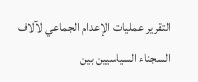التقرير عمليات الإعدام الجماعي لآلاف السجناء السياسيين بين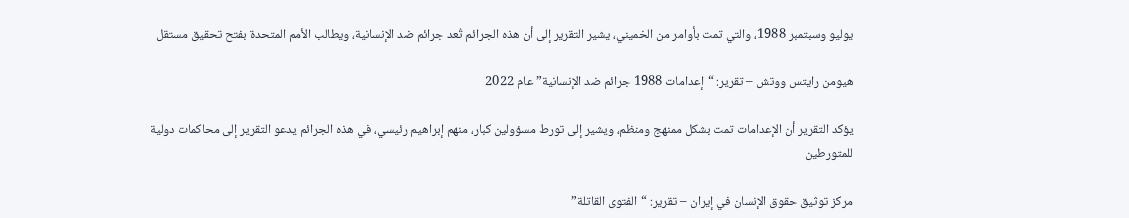يوليو وسبتمبر 1988، والتي تمت بأوامر من الخميني، يشير التقرير إلى أن هذه الجرائم تُعد جرائم ضد الإنسانية، ويطالب الأمم المتحدة بفتح تحقيق مستقل

هيومن رايتس ووتش – تقرير: “إعدامات 1988 جرائم ضد الإنسانية” عام 2022

يؤكد التقرير أن الإعدامات تمت بشكل ممنهج ومنظم، ويشير إلى تورط مسؤولين كبار، منهم إبراهيم رئيسي، في هذه الجرائم يدعو التقرير إلى محاكمات دولية للمتورطين

مركز توثيق حقوق الإنسان في إيران – تقرير: “الفتوى القاتلة”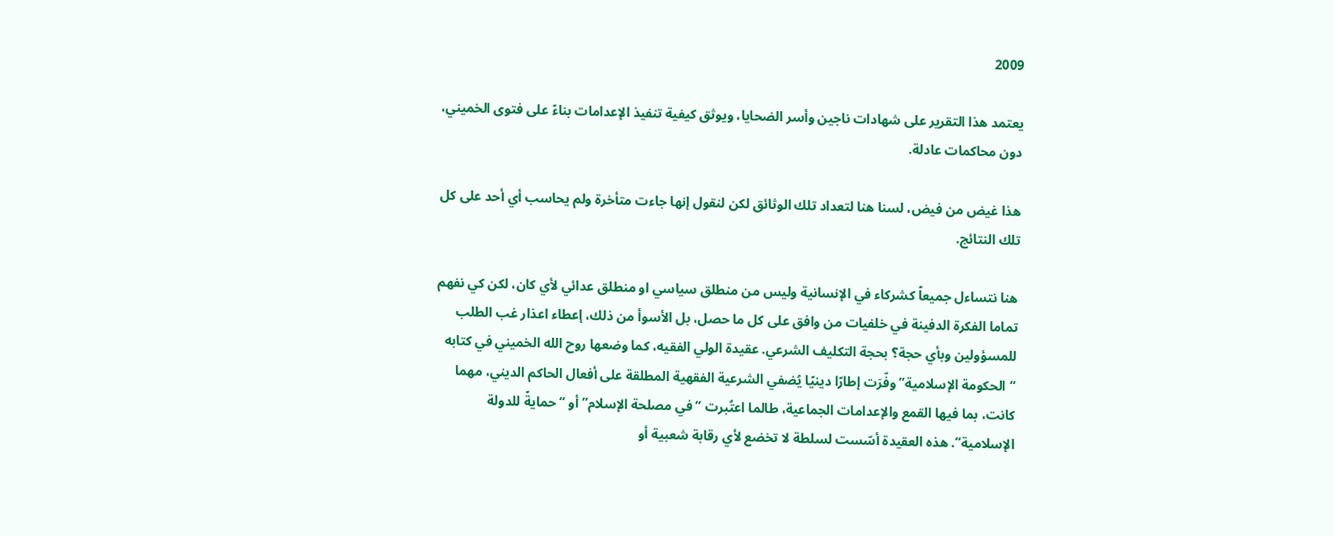2009

يعتمد هذا التقرير على شهادات ناجين وأسر الضحايا، ويوثق كيفية تنفيذ الإعدامات بناءً على فتوى الخميني، دون محاكمات عادلة.

هذا غيض من فيض، لسنا هنا لتعداد تلك الوثائق لكن لنقول إنها جاءت متأخرة ولم يحاسب أي أحد على كل تلك النتائج.

هنا نتساءل جميعاً كشركاء في الإنسانية وليس من منطلق سياسي او منطلق عدائي لأي كان، لكن كي نفهم تماما الفكرة الدفينة في خلفيات من وافق على كل ما حصل، بل الأسوأ من ذلك، إعطاء اعذار غب الطلب للمسؤولين وبأي حجة؟ بحجة التكليف الشرعي. عقيدة الولي الفقيه، كما وضعها روح الله الخميني في كتابه “الحكومة الإسلامية” وفّرَت إطارًا دينيًا يُضفي الشرعية الفقهية المطلقة على أفعال الحاكم الديني، مهما كانت، بما فيها القمع والإعدامات الجماعية، طالما اعتُبرت “في مصلحة الإسلام” أو “حمايةً للدولة الإسلامية”. هذه العقيدة أسّست لسلطة لا تخضع لأي رقابة شعبية أو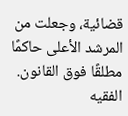قضائية، وجعلت من المرشد الأعلى حاكمًا مطلقًا فوق القانون. الفقيه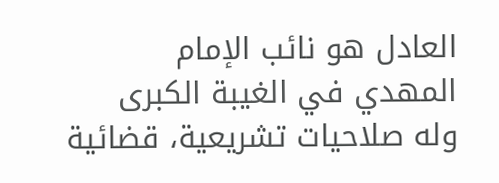العادل هو نائب الإمام المهدي في الغيبة الكبرى وله صلاحيات تشريعية، قضائية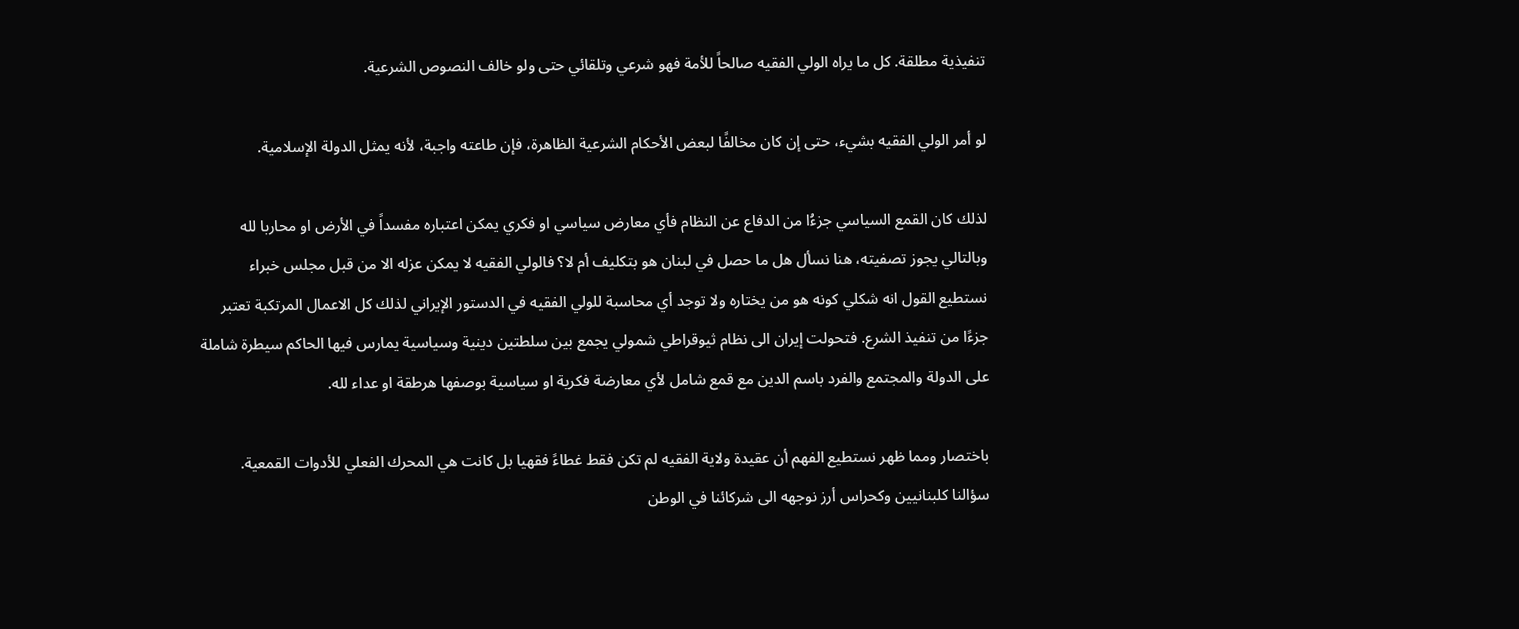تنفيذية مطلقة. كل ما يراه الولي الفقيه صالحاً للأمة فهو شرعي وتلقائي حتى ولو خالف النصوص الشرعية.

لو أمر الولي الفقيه بشيء، حتى إن كان مخالفًا لبعض الأحكام الشرعية الظاهرة، فإن طاعته واجبة، لأنه يمثل الدولة الإسلامية.

لذلك كان القمع السياسي جزءُا من الدفاع عن النظام فأي معارض سياسي او فكري يمكن اعتباره مفسداً في الأرض او محاربا لله وبالتالي يجوز تصفيته، هنا نسأل هل ما حصل في لبنان هو بتكليف أم لا؟ فالولي الفقيه لا يمكن عزله الا من قبل مجلس خبراء نستطيع القول انه شكلي كونه هو من يختاره ولا توجد أي محاسبة للولي الفقيه في الدستور الإيراني لذلك كل الاعمال المرتكبة تعتبر جزءًا من تنفيذ الشرع. فتحولت إيران الى نظام ثيوقراطي شمولي يجمع بين سلطتين دينية وسياسية يمارس فيها الحاكم سيطرة شاملة على الدولة والمجتمع والفرد باسم الدين مع قمع شامل لأي معارضة فكرية او سياسية بوصفها هرطقة او عداء لله.

باختصار ومما ظهر نستطيع الفهم أن عقيدة ولاية الفقيه لم تكن فقط غطاءً فقهيا بل كانت هي المحرك الفعلي للأدوات القمعية. سؤالنا كلبنانيين وكحراس أرز نوجهه الى شركائنا في الوطن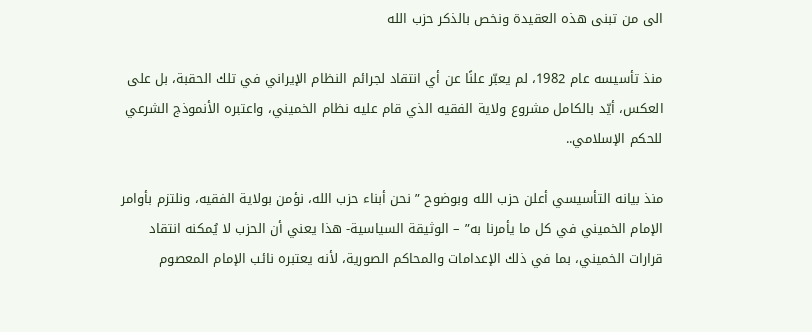الى من تبنى هذه العقيدة ونخص بالذكر حزب الله

منذ تأسيسه عام 1982، لم يعبّر علنًا عن أي انتقاد لجرائم النظام الإيراني في تلك الحقبة، بل على العكس، أيّد بالكامل مشروع ولاية الفقيه الذي قام عليه نظام الخميني، واعتبره الأنموذج الشرعي للحكم الإسلامي..

منذ بيانه التأسيسي أعلن حزب الله وبوضوح ” نحن أبناء حزب الله، نؤمن بولاية الفقيه، ونلتزم بأوامر الإمام الخميني في كل ما يأمرنا به” – الوثيقة السياسية- هذا يعني أن الحزب لا يُمكنه انتقاد قرارات الخميني، بما في ذلك الإعدامات والمحاكم الصورية، لأنه يعتبره نائب الإمام المعصوم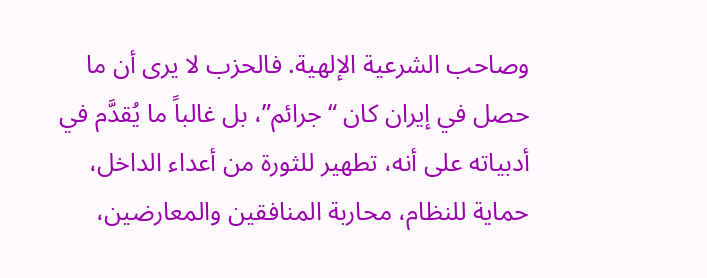وصاحب الشرعية الإلهية. فالحزب لا يرى أن ما حصل في إيران كان “جرائم”، بل غالباً ما يُقدَّم في أدبياته على أنه، تطهير للثورة من أعداء الداخل، حماية للنظام، محاربة المنافقين والمعارضين،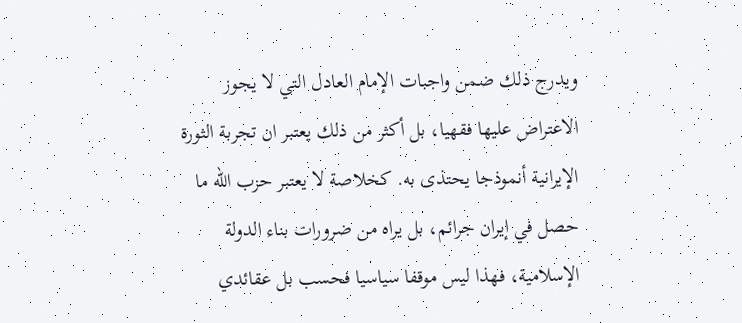ويدرج ذلك ضمن واجبات الإمام العادل التي لا يجوز الاعتراض عليها فقهيا، بل أكثر من ذلك يعتبر ان تجربة الثورة الإيرانية أنموذجا يحتذى به. كخلاصة لا يعتبر حزب الله ما حصل في إيران جرائم، بل يراه من ضرورات بناء الدولة الإسلامية، فهذا ليس موقفا سياسيا فحسب بل عقائدي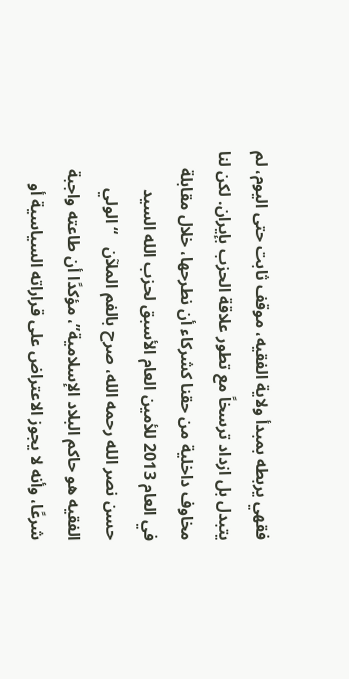فقهي يربطه بمبدأ ولاية الفقيه، موقف ثابت حتى اليوم، لم يتبدل بل ازداد ترسخاً مع تطور علاقة الحزب بإيران. لكن لنا مخاوف داخلية من حقنا كشركاء أن نطرحها، خلال مقابلة في العام 2013 للأمين العام الأسبق لحزب الله السيد حسن نصر الله رحمه الله، صرح بالفم الملآن   “الولي الفقيه هو حاكم البلاد الإسلامية”، مؤكدًا أن طاعته واجبة شرعًا، وأنه لا يجوز الاعتراض على قراراته السياسية أو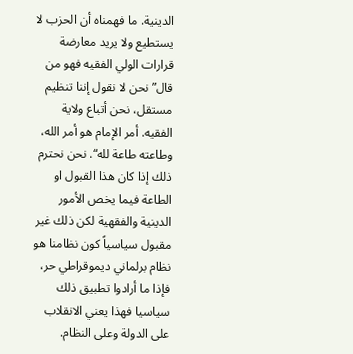الدينية. ما فهمناه أن الحزب لا يستطيع ولا يريد معارضة قرارات الولي الفقيه فهو من قال” نحن لا نقول إننا تنظيم مستقل، نحن أتباع ولاية الفقيه. أمر الإمام هو أمر الله، وطاعته طاعة لله“. نحن نحترم ذلك إذا كان هذا القبول او الطاعة فيما يخص الأمور الدينية والفقهية لكن ذلك غير مقبول سياسياً كون نظامنا هو نظام برلماني ديموقراطي حر، فإذا ما أرادوا تطبيق ذلك سياسيا فهذا يعني الانقلاب على الدولة وعلى النظام.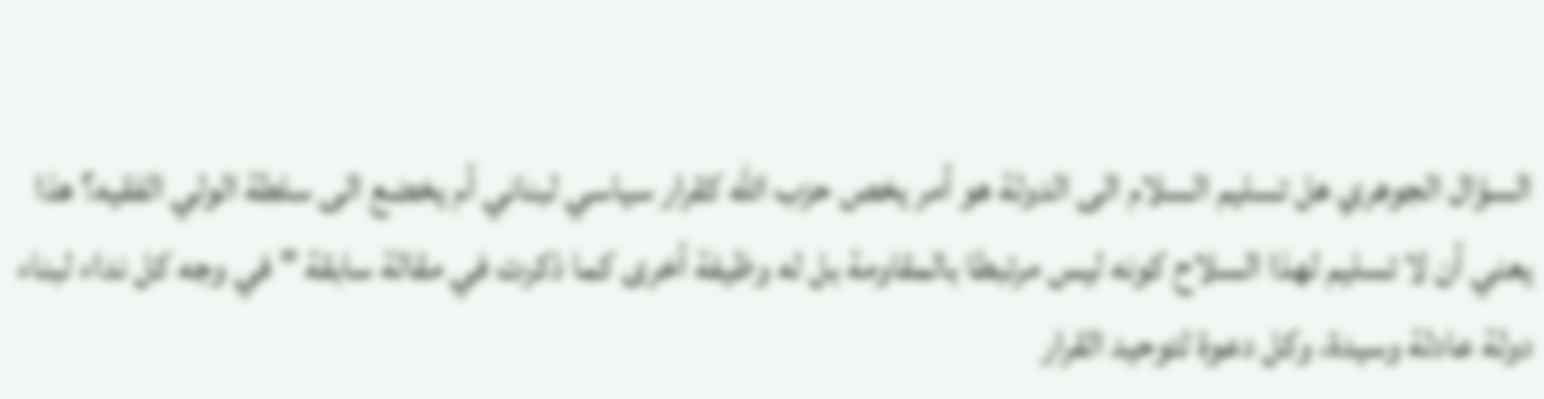السؤال الجوهري هل تسليم السلام الى الدولة هو أمر يخص حزب الله كقرار سياسي لبناني أم يخضع الى سلطة الولي الفقيه؟ هذا يعني أن لا تسليم لهذا السلاح كونه ليس مرتبطا بالمقاومة بل له وظيفة أخرى كما ذكرت في مقالة سابقة ” في وجه كل نداء لبناء دولة عادلة وسيدة، وكل دعوة لتوحيد القرار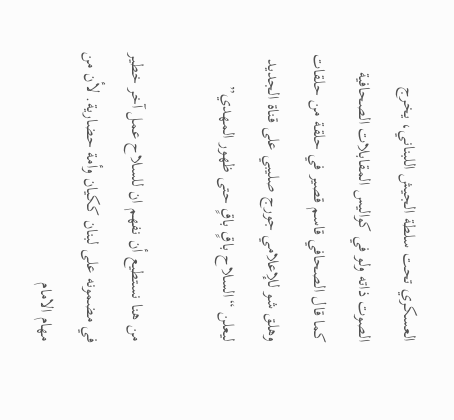العسكري تحت سلطة الجيش اللبناني، يخرج الصوت ذاته ولو في كواليس المقابلات الصحافية كما قال الصحافي قاسم قصير في حلقة من حلقات وهلق شو للإعلامي جورج صليبي على قناة الجديد ليعلن “السلاح باقٍ باقٍ حتى ظهور المهدي”

من هنا نستطيع أن نفهم ان للسلاح عمل آخر خطير في مضمونه على لبنان ككيان وأمة حضارية. لأن من مهام الامام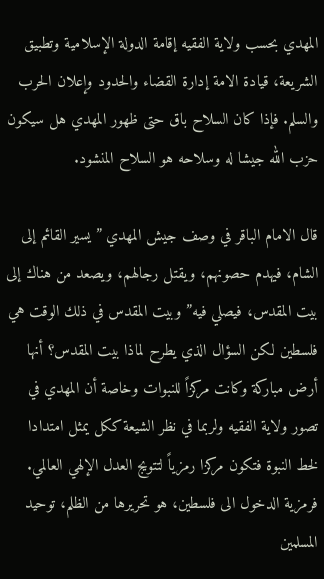المهدي بحسب ولاية الفقيه إقامة الدولة الإسلامية وتطبيق الشريعة، قيادة الامة إدارة القضاء والحدود وإعلان الحرب والسلم. فإذا كان السلاح باق حتى ظهور المهدي هل سيكون حزب الله جيشا له وسلاحه هو السلاح المنشود.

قال الامام الباقر في وصف جيش المهدي ” يسير القائم إلى الشام، فيهدم حصونهم، ويقتل رجالهم، ويصعد من هناك إلى بيت المقدس، فيصلي فيه” وبيت المقدس في ذلك الوقت هي فلسطين لكن السؤال الذي يطرح لماذا بيت المقدس؟ أنها أرض مباركة وكانت مركزاً للنبوات وخاصة أن المهدي في تصور ولاية الفقيه ولربما في نظر الشيعة ككل يمثل امتدادا لخط النبوة فتكون مركزا رمزياً لتتويج العدل الإلهي العالمي. فرمزية الدخول الى فلسطين، هو تحريرها من الظلم، توحيد المسلمين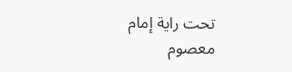تحت راية إمام معصوم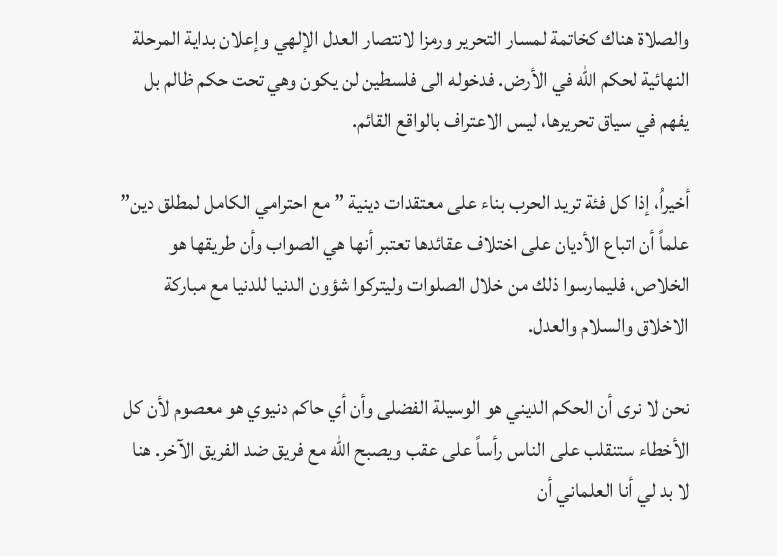والصلاة هناك كخاتمة لمسار التحرير ورمزا لانتصار العدل الإلهي وإعلان بداية المرحلة النهائية لحكم الله في الأرض. فدخوله الى فلسطين لن يكون وهي تحت حكم ظالم بل يفهم في سياق تحريرها، ليس الاعتراف بالواقع القائم.

أخيراُ، إذا كل فئة تريد الحرب بناء على معتقدات دينية ” مع احترامي الكامل لمطلق دين” علماً أن اتباع الأديان على اختلاف عقائدها تعتبر أنها هي الصواب وأن طريقها هو الخلاص، فليمارسوا ذلك من خلال الصلوات وليتركوا شؤون الدنيا للدنيا مع مباركة الاخلاق والسلام والعدل.

نحن لا نرى أن الحكم الديني هو الوسيلة الفضلى وأن أي حاكم دنيوي هو معصوم لأن كل الأخطاء ستنقلب على الناس رأساً على عقب ويصبح الله مع فريق ضد الفريق الآخر. هنا لا بد لي أنا العلماني أن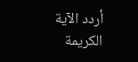أردد الآية الكريمة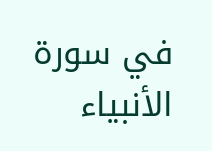في سورة الأنبياء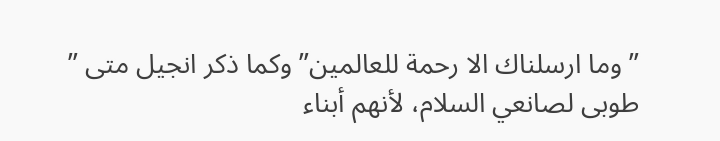” وما ارسلناك الا رحمة للعالمين” وكما ذكر انجيل متى ” طوبى لصانعي السلام، لأنهم أبناء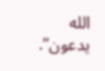الله يدعون”.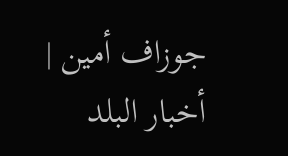جوزاف أمين | أخبار البلد